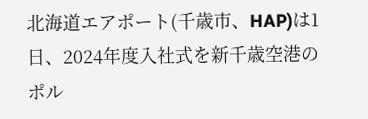北海道エアポート(千歳市、HAP)は1日、2024年度入社式を新千歳空港のポル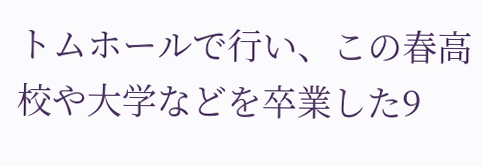トムホールで行い、この春高校や大学などを卒業した9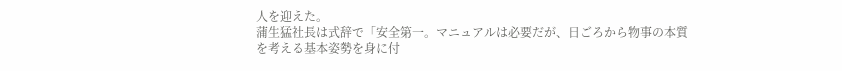人を迎えた。
蒲生猛社長は式辞で「安全第一。マニュアルは必要だが、日ごろから物事の本質を考える基本姿勢を身に付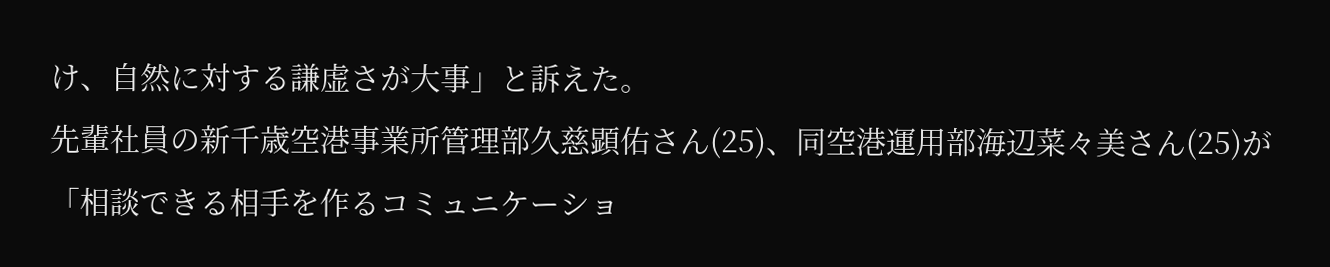け、自然に対する謙虚さが大事」と訴えた。
先輩社員の新千歳空港事業所管理部久慈顕佑さん(25)、同空港運用部海辺菜々美さん(25)が「相談できる相手を作るコミュニケーショ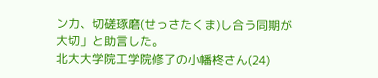ン力、切磋琢磨(せっさたくま)し合う同期が大切」と助言した。
北大大学院工学院修了の小幡柊さん(24)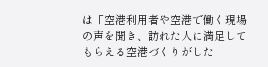は「空港利用者や空港で働く現場の声を聞き、訪れた人に満足してもらえる空港づくりがした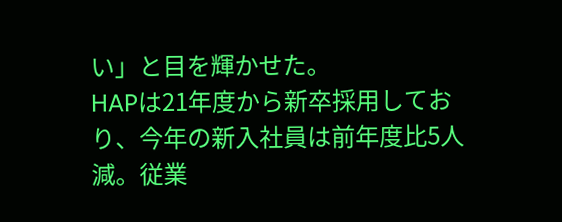い」と目を輝かせた。
HAPは21年度から新卒採用しており、今年の新入社員は前年度比5人減。従業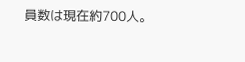員数は現在約700人。